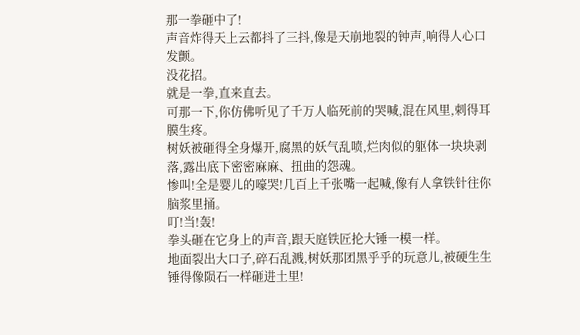那一拳砸中了!
声音炸得天上云都抖了三抖,像是天崩地裂的钟声,响得人心口发颤。
没花招。
就是一拳,直来直去。
可那一下,你仿佛听见了千万人临死前的哭喊,混在风里,刺得耳膜生疼。
树妖被砸得全身爆开,腐黑的妖气乱喷,烂肉似的躯体一块块剥落,露出底下密密麻麻、扭曲的怨魂。
惨叫!全是婴儿的嚎哭!几百上千张嘴一起喊,像有人拿铁针往你脑浆里捅。
叮!当!轰!
拳头砸在它身上的声音,跟天庭铁匠抡大锤一模一样。
地面裂出大口子,碎石乱溅,树妖那团黑乎乎的玩意儿,被硬生生锤得像陨石一样砸进土里!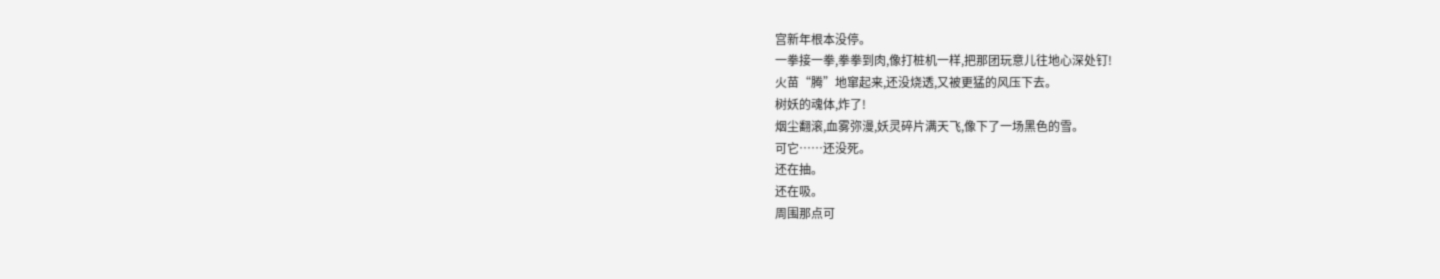宫新年根本没停。
一拳接一拳,拳拳到肉,像打桩机一样,把那团玩意儿往地心深处钉!
火苗“腾”地窜起来,还没烧透,又被更猛的风压下去。
树妖的魂体,炸了!
烟尘翻滚,血雾弥漫,妖灵碎片满天飞,像下了一场黑色的雪。
可它……还没死。
还在抽。
还在吸。
周围那点可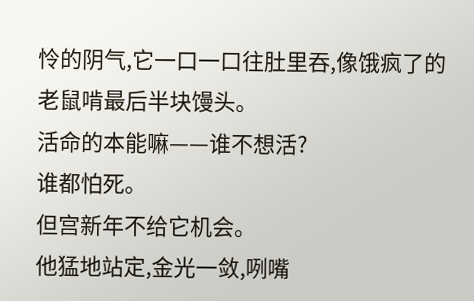怜的阴气,它一口一口往肚里吞,像饿疯了的老鼠啃最后半块馒头。
活命的本能嘛——谁不想活?
谁都怕死。
但宫新年不给它机会。
他猛地站定,金光一敛,咧嘴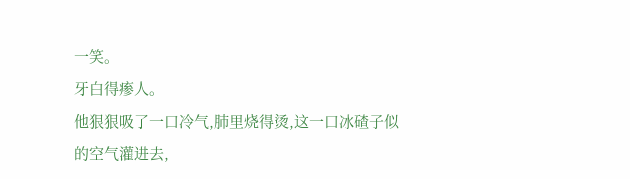一笑。
牙白得瘆人。
他狠狠吸了一口冷气,肺里烧得烫,这一口冰碴子似的空气灌进去,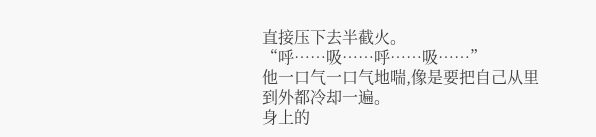直接压下去半截火。
“呼……吸……呼……吸……”
他一口气一口气地喘,像是要把自己从里到外都冷却一遍。
身上的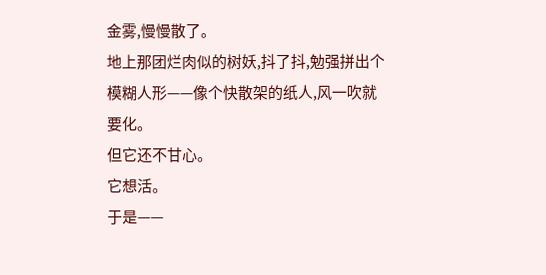金雾,慢慢散了。
地上那团烂肉似的树妖,抖了抖,勉强拼出个模糊人形——像个快散架的纸人,风一吹就要化。
但它还不甘心。
它想活。
于是——